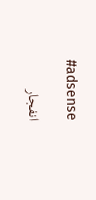#adsense

انفجار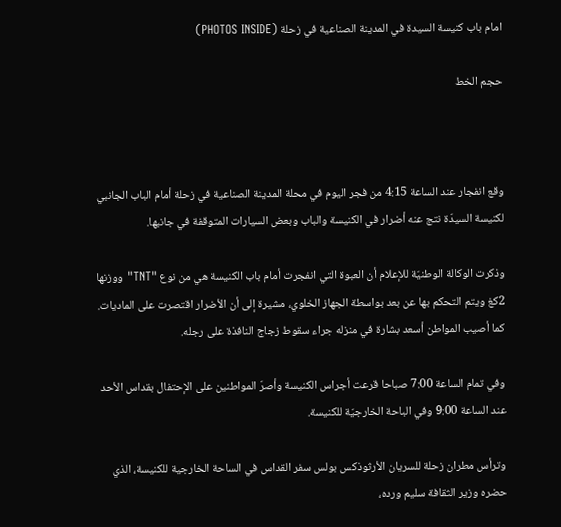امام باب كنيسة السيدة في المدينة الصناعية في زحلة (PHOTOS INSIDE)

حجم الخط



وقع انفجار عند الساعة 4:15 من فجر اليوم في محلة المدينة الصناعية في زحلة أمام الباب الجانبي لكنيسة السيدّة نتج عنه أضرار في الكنيسة والباب وبعض السيارات المتوقفة في جانبها.

وذكرت الوكالة الوطنيّة للإعلام أن العبوة التي انفجرت أمام باب الكنيسة هي من نوع "TNT" ووزنها 2كغ ويتم التحكم بها عن بعد بواسطة الجهاز الخلوي، مشيرة إلى أن الأضرار اقتصرت على الماديات. كما أصيب المواطن أسعد بشارة في منزله جراء سقوط زجاج النافذة على رجله.

وفي تمام الساعة 7:00 صباحا قرعت أجراس الكنيسة وأصرّ المواطنين على الإحتفال بقداس الأحد عند الساعة 9:00 وفي الباحة الخارجيّة للكنيسة.

وترأس مطران زحلة للسريان الأرثوذكس بولس سفر القداس في الساحة الخارجية للكنيسة، الذي حضره وزير الثقافة سليم ورده،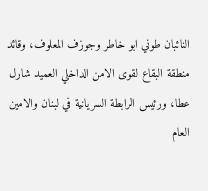النائبان طوني ابو خاطر وجوزف المعلوف، وقائد منطقة البقاع لقوى الامن الداخلي العميد شارل عطا، ورئيس الرابطة السريانية في لبنان والامين العام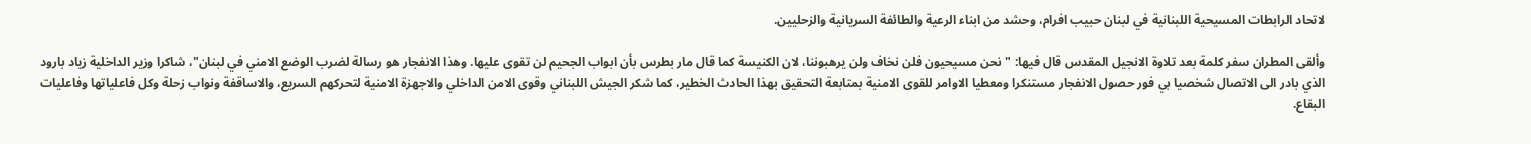لاتحاد الرابطات المسيحية اللبنانية في لبنان حبيب افرام، وحشد من ابناء الرعية والطائفة السريانية والزحليين.

وألقى المطران سفر كلمة بعد تلاوة الانجيل المقدس قال فيها: "نحن مسيحيون فلن نخاف ولن يرهبوننا، لان الكنيسة كما قال مار بطرس بأن ابواب الجحيم لن تقوى عليها. وهذا الانفجار هو رسالة لضرب الوضع الامني في لبنان"، شاكرا وزير الداخلية زياد بارود الذي بادر الى الاتصال شخصيا بي فور حصول الانفجار مستنكرا ومعطيا الاوامر للقوى الامنية بمتابعة التحقيق بهذا الحادث الخطير، كما شكر الجيش اللبناني وقوى الامن الداخلي والاجهزة الامنية لتحركهم السريع، والاساقفة ونواب زحلة وكل فاعلياتها وفاعليات البقاع.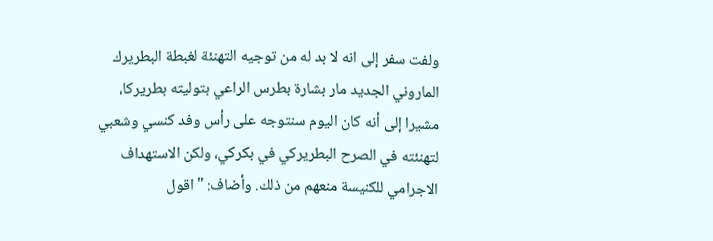ولفت سفر إلى انه لا بد له من توجيه التهنئة لغبطة البطريرك الماروني الجديد مار بشارة بطرس الراعي بتوليته بطريركا، مشيرا إلى أنه كان اليوم سنتوجه على رأس وفد كنسي وشعبي لتهنئته في الصرح البطريركي في بكركي، ولكن الاستهداف الاجرامي للكنيسة منعهم من ذلك. وأضاف: "اقول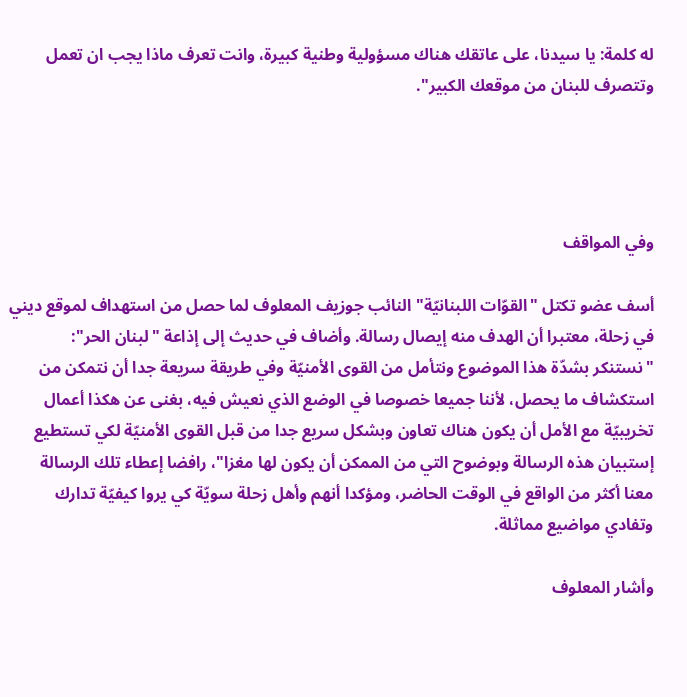له كلمة: يا سيدنا، على عاتقك هناك مسؤولية وطنية كبيرة، وانت تعرف ماذا يجب ان تعمل وتتصرف للبنان من موقعك الكبير".




وفي المواقف

أسف عضو تكتل "القوّات اللبنانيّة" النائب جوزيف المعلوف لما حصل من استهداف لموقع ديني في زحلة، معتبرا أن الهدف منه إيصال رسالة. وأضاف في حديث إلى إذاعة "لبنان الحر": "نستنكر بشدّة هذا الموضوع ونتأمل من القوى الأمنيّة وفي طريقة سريعة جدا أن نتمكن من استكشاف ما يحصل، لأننا جميعا خصوصا في الوضع الذي نعيش فيه، بغنى عن هكذا أعمال تخريبيّة مع الأمل أن يكون هناك تعاون وبشكل سريع جدا من قبل القوى الأمنيّة لكي تستطيع إستبيان هذه الرسالة وبوضوح التي من الممكن أن يكون لها مغزا"، رافضا إعطاء تلك الرسالة معنا أكثر من الواقع في الوقت الحاضر، ومؤكدا أنهم وأهل زحلة سويّة كي يروا كيفيّة تدارك وتفادي مواضيع مماثلة.

وأشار المعلوف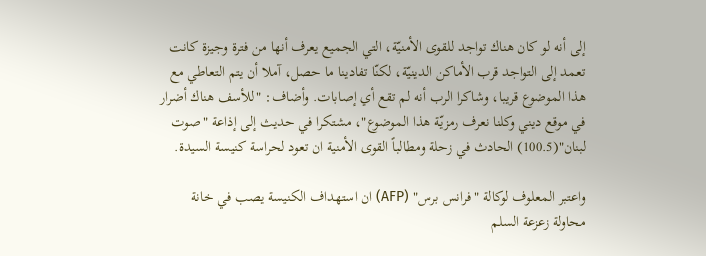إلى أنه لو كان هناك تواجد للقوى الأمنيّة، التي الجميع يعرف أنها من فترة وجيزة كانت تعمد إلى التواجد قرب الأماكن الدينيّة، لكنّا تفادينا ما حصل، آملا أن يتم التعاطي مع هذا الموضوع قريبا، وشاكرا الرب أنه لم تقع أي إصابات. وأضاف: "للأسف هناك أضرار في موقع ديني وكلنا نعرف رمزيّة هذا الموضوع"، مشتكرا في حديث إلى إذاعة "صوت لبنان"(100.5) الحادث في زحلة ومطالباً القوى الأمنية ان تعود لحراسة كنيسة السيدة.

واعتبر المعلوف لوكالة "فرانس برس" (AFP) ان استهداف الكنيسة يصب في خانة محاولة زعزعة السلم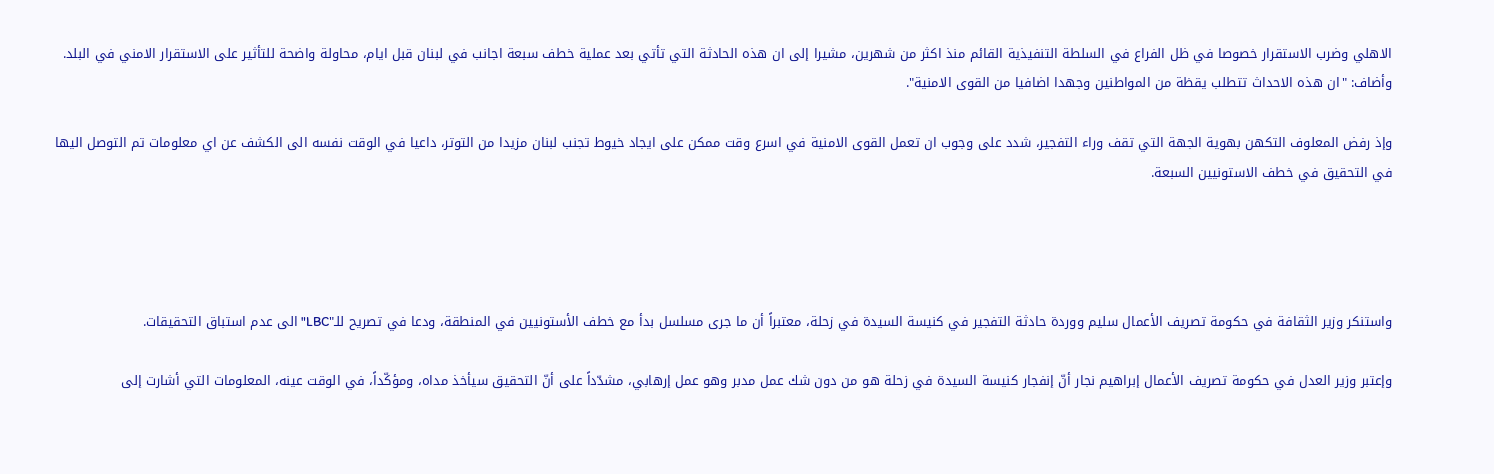الاهلي وضرب الاستقرار خصوصا في ظل الفراع في السلطة التنفيذية القائم منذ اكثر من شهرين، مشيرا إلى ان هذه الحادثة التي تأتي بعد عملية خطف سبعة اجانب في لبنان قبل ايام، محاولة واضحة للتأثير على الاستقرار الامني في البلد. وأضاف: "ان هذه الاحداث تتطلب يقظة من المواطنين وجهدا اضافيا من القوى الامنية".

وإذ رفض المعلوف التكهن بهوية الجهة التي تقف وراء التفجير، شدد على وجوب ان تعمل القوى الامنية في اسرع وقت ممكن على ايجاد خيوط تجنب لبنان مزيدا من التوتر، داعيا في الوقت نفسه الى الكشف عن اي معلومات تم التوصل اليها في التحقيق في خطف الاستونيين السبعة.




واستنكر وزير الثقافة في حكومة تصريف الأعمال سليم ووردة حادثة التفجير في كنيسة السيدة في زحلة، معتبراً أن ما جرى مسلسل بدأ مع خطف الأستونيين في المنطقة، ودعا في تصريح للـ"LBC" الى عدم استباق التحقيقات.

وإعتبر وزير العدل في حكومة تصريف الأعمال إبراهيم نجار أنّ إنفجار كنيسة السيدة في زحلة هو من دون شك عمل مدبر وهو عمل إرهابي، مشدّداً على أنّ التحقيق سيأخذ مداه، ومؤكّداً، في الوقت عينه، المعلومات التي أشارت إلى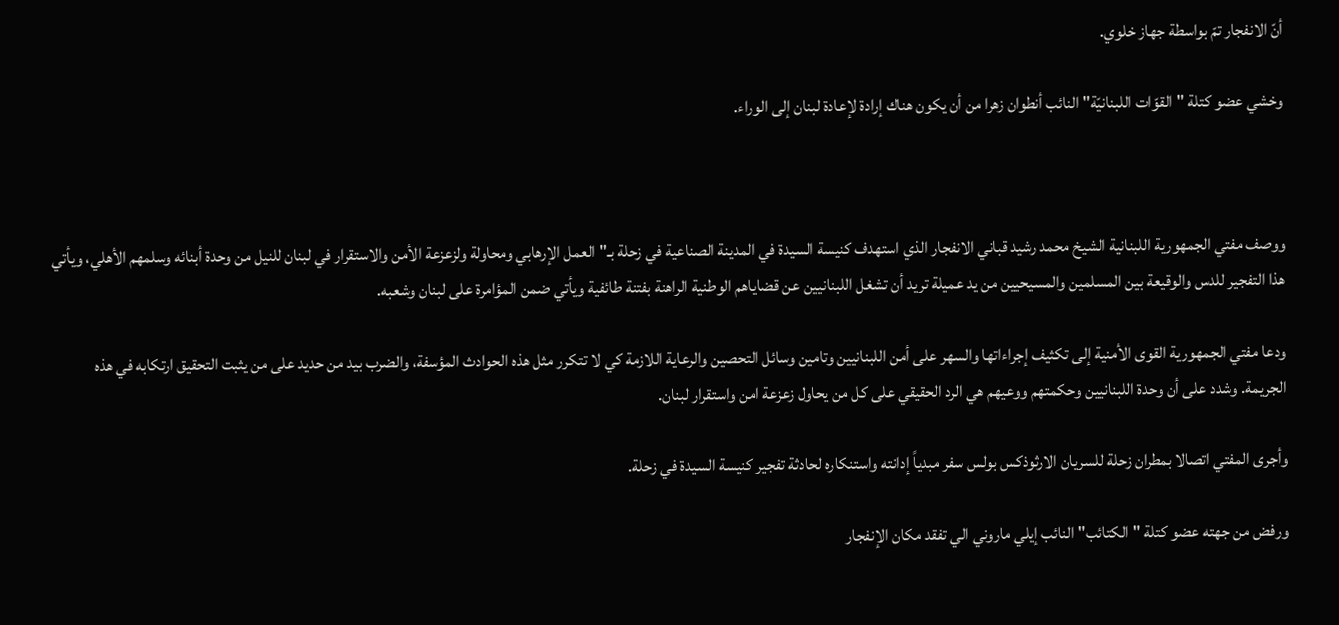أنّ الانفجار تمّ بواسطة جهاز خلوي.

وخشي عضو كتلة "القوّات اللبنانيّة" النائب أنطوان زهرا من أن يكون هناك إرادة لإعادة لبنان إلى الوراء.



ووصف مفتي الجمهورية اللبنانية الشيخ محمد رشيد قباني الانفجار الذي استهدف كنيسة السيدة في المدينة الصناعية في زحلة بـ"العمل الإرهابي ومحاولة ولزعزعة الأمن والاستقرار في لبنان للنيل من وحدة أبنائه وسلمهم الأهلي، ويأتي هذا التفجير للدس والوقيعة بين المسلمين والمسيحيين من يد عميلة تريد أن تشغل اللبنانيين عن قضاياهم الوطنية الراهنة بفتنة طائفية ويأتي ضمن المؤامرة على لبنان وشعبه.

ودعا مفتي الجمهورية القوى الأمنية إلى تكثيف إجراءاتها والسهر على أمن اللبنانيين وتامين وسائل التحصين والرعاية اللازمة كي لا تتكرر مثل هذه الحوادث المؤسفة، والضرب بيد من حديد على من يثبت التحقيق ارتكابه في هذه الجريمة. وشدد على أن وحدة اللبنانيين وحكمتهم ووعيهم هي الرد الحقيقي على كل من يحاول زعزعة امن واستقرار لبنان.

وأجرى المفتي اتصالا بمطران زحلة للسريان الارثوذكس بولس سفر مبدياً إدانته واستنكاره لحادثة تفجير كنيسة السيدة في زحلة.

ورفض من جهته عضو كتلة "الكتائب" النائب إيلي ماروني الي تفقد مكان الإنفجار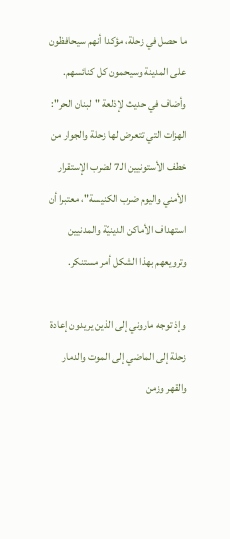ما حصل في زحلة، مؤكدا أنهم سيحافظون على المدينة وسيحمون كل كنائسهم. وأضاف في حديث لإذلعة "لبنان الحر": الهزات التي تتعرض لها زحلة والجوار من خطف الأستونيين الـ7 لضرب الإستقرار الأمني واليوم ضرب الكنيسة"، معتبرا أن استهداف الأماكن الدينيّة والمدنيين وترويعهم بهذا الشكل أمر مستنكر.

وإذ توجه ماروني إلى الذين يريدون إعادة زحلة إلى الماضي إلى الموت والدمار والقهر وزمن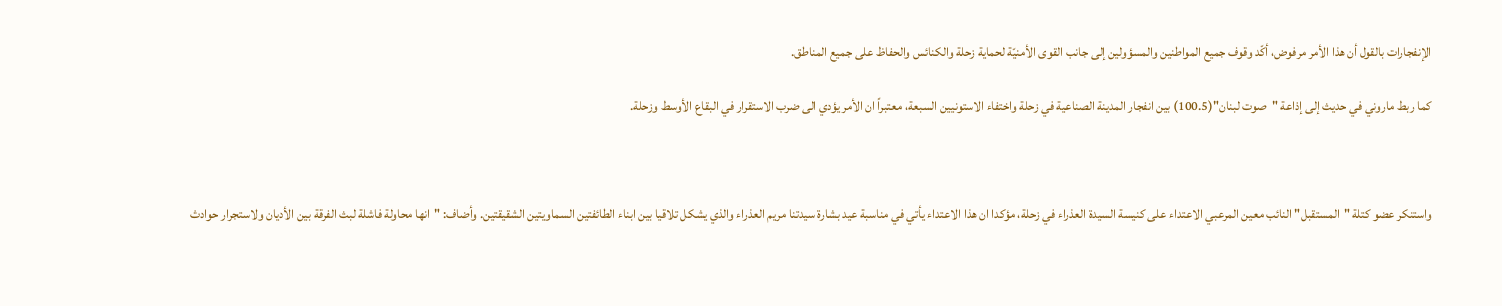الإنفجارات بالقول أن هذا الأمر مرفوض، أكّد وقوف جميع المواطنين والمسؤولين إلى جانب القوى الأمنيّة لحماية زحلة والكنائس والحفاظ على جميع المناطق.

كما ربط ماروني في حديث إلى إذاعة "صوت لبنان"(100.5) بين انفجار المدينة الصناعية في زحلة واختفاء الاستونيين السبعة، معتبراً ان الأمر يؤدي الى ضرب الاستقرار في البقاع الأوسط وزحلة.



واستنكر عضو كتلة "المستقبل" النائب معين المرعبي الاعتداء على كنيسة السيدة العذراء في زحلة، مؤكدا ان هذا الاعتداء يأتي في مناسبة عيد بشارة سيدتنا مريم العذراء والذي يشكل تلاقيا بين ابناء الطائفتين السماويتين الشقيقتين. وأضاف: "انها محاولة فاشلة لبث الفرقة بين الأديان ولاستجرار حوادث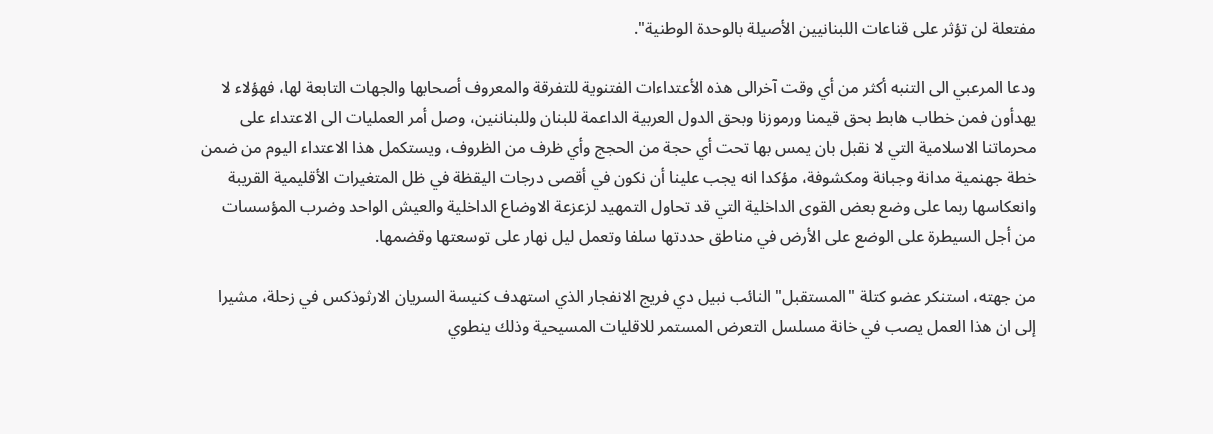مفتعلة لن تؤثر على قناعات اللبنانيين الأصيلة بالوحدة الوطنية".

ودعا المرعبي الى التنبه أكثر من أي وقت آخرالى هذه الأعتداءات الفتنوية للتفرقة والمعروف أصحابها والجهات التابعة لها، فهؤلاء لا يهدأون فمن خطاب هابط بحق قيمنا ورموزنا وبحق الدول العربية الداعمة للبنان وللبناننين، وصل أمر العمليات الى الاعتداء على محرماتنا الاسلامية التي لا نقبل بان يمس بها تحت أي حجة من الحجج وأي ظرف من الظروف، ويستكمل هذا الاعتداء اليوم من ضمن خطة جهنمية مدانة وجبانة ومكشوفة، مؤكدا انه يجب علينا أن نكون في أقصى درجات اليقظة في ظل المتغيرات الأقليمية القريبة وانعكاسها ربما على وضع بعض القوى الداخلية التي قد تحاول التمهيد لزعزعة الاوضاع الداخلية والعيش الواحد وضرب المؤسسات من أجل السيطرة على الوضع على الأرض في مناطق حددتها سلفا وتعمل ليل نهار على توسعتها وقضمها.

من جهته، استنكر عضو كتلة "المستقبل" النائب نبيل دي فريج الانفجار الذي استهدف كنيسة السريان الارثوذكس في زحلة، مشيرا إلى ان هذا العمل يصب في خانة مسلسل التعرض المستمر للاقليات المسيحية وذلك ينطوي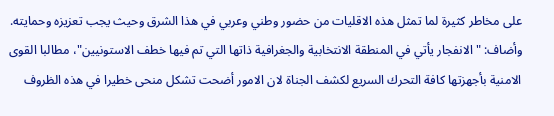على مخاطر كثيرة لما تمثل هذه الاقليات من حضور وطني وعربي في هذا الشرق وحيث يجب تعزيزه وحمايته. وأضاف: "الانفجار يأتي في المنطقة الانتخابية والجغرافية ذاتها التي تم فيها خطف الاستونيين"، مطالبا القوى الامنية بأجهزتها كافة التحرك السريع لكشف الجناة لان الامور أضحت تشكل منحى خطيرا في هذه الظروف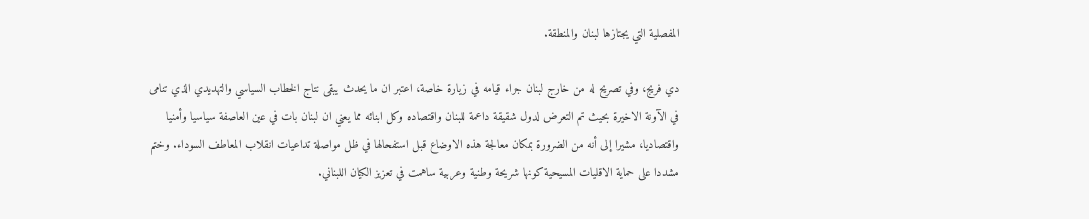المفصلية التي يجتازها لبنان والمنطقة.

دي فريج، وفي تصريح له من خارج لبنان جراء قيامه في زيارة خاصة، اعتبر ان ما يحدث يبقى نتاج الخطاب السياسي والتهديدي الذي تنامى في الآونة الاخيرة بحيث تم التعرض لدول شقيقة داعمة للبنان واقتصاده وكل ابنائه مما يعني ان لبنان بات في عين العاصفة سياسيا وأمنيا واقتصاديا، مشيرا إلى أنه من الضرورة بمكان معالجة هذه الاوضاع قبل استفحالها في ظل مواصلة تداعيات انقلاب المعاطف السوداء. وختم مشددا على حماية الاقليات المسيحية كونها شريحة وطنية وعربية ساهمت في تعزيز الكيان اللبناني.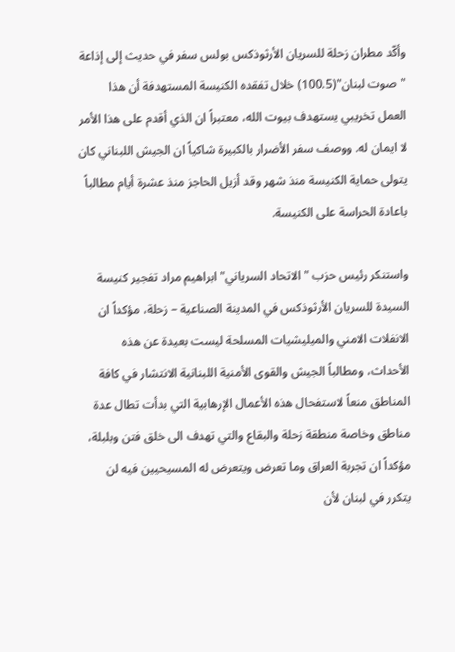وأكّد مطران زحلة للسريان الأرثوذكس بولس سفر في حديث إلى إذاعة "صوت لبنان"(100.5) خلال تفقده الكنيسة المستهدفة أن هذا العمل تخريبي يستهدف بيوت الله، معتبراً ان الذي أقدم على هذا الأمر لا ايمان له. ووصف سفر الأضرار بالكبيرة شاكياً ان الجيش اللبناني كان يتولى حماية الكنيسة منذ شهر وقد أزيل الحاجز منذ عشرة أيام مطالباً باعادة الحراسة على الكنيسة.

واستنكر رئيس حزب "الاتحاد السرياني" ابراهيم مراد تفجير كنيسة السيدة للسريان الأرثوذكس في المدينة الصناعية – زحلة، مؤكداً ان الانفلات الامني والميليشيات المسلحة ليست بعيدة عن هذه الأحداث، ومطالباً الجيش والقوى الأمنية اللبنانية الانتشار في كافة المناطق منعاً لاستفحال هذه الأعمال الإرهابية التي بدأت تطال عدة مناطق وخاصة منطقة زحلة والبقاع والتي تهدف الى خلق فتن وبلبلة، مؤكداً ان تجربة العراق وما تعرض ويتعرض له المسيحيين فيه لن يتكرر في لبنان لأن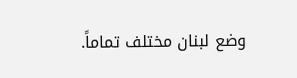وضع لبنان مختلف تماماً.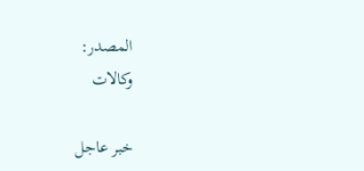المصدر:
وكالات

خبر عاجل